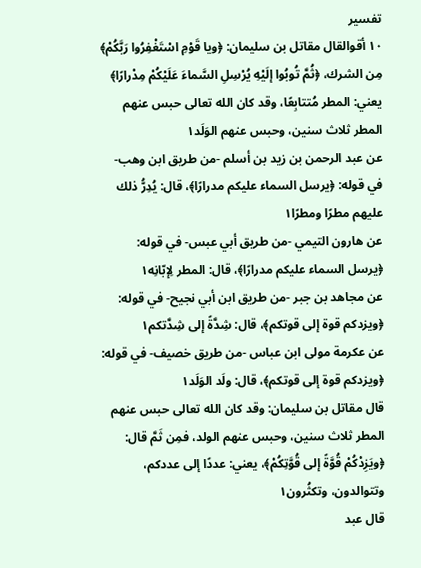تفسير
١٠ أقوالقال مقاتل بن سليمان: ﴿ويا قَوْمِ اسْتَغْفِرُوا رَبَّكُمْ﴾ مِن الشرك، ﴿ثُمَّ تُوبُوا إلَيْهِ يُرْسِلِ السَّماءَ عَلَيْكُمْ مِدْرارًا﴾ يعني: المطر مُتتابِعًا، وقد كان الله تعالى حبس عنهم المطر ثلاث سنين، وحبس عنهم الوَلَد١
عن عبد الرحمن بن زيد بن أسلم -من طريق ابن وهب- في قوله: ﴿يرسل السماء عليكم مدرارًا﴾، قال: يُدِرُّ ذلك عليهم مطرًا ومطرًا١
عن هارون التيمي -من طريق أبي عبس- في قوله: ﴿يرسل السماء عليكم مدرارًا﴾، قال: المطر لِإبّانِه١
عن مجاهد بن جبر -من طريق ابن أبي نجيح- في قوله: ﴿ويزدكم قوة إلى قوتكم﴾، قال: شِدَّةً إلى شِدَّتكم١
عن عكرمة مولى ابن عباس -من طريق خصيف- في قوله: ﴿ويزدكم قوة إلى قوتكم﴾، قال: ولَد الوَلَد١
قال مقاتل بن سليمان: وقد كان الله تعالى حبس عنهم المطر ثلاث سنين، وحبس عنهم الولد، فمِن ثَمَّ قال: ﴿ويَزِدْكُمْ قُوَّةً إلى قُوَّتِكُمْ﴾، يعني: عددًا إلى عددكم، وتتوالدون، وتكثُرون١
قال عبد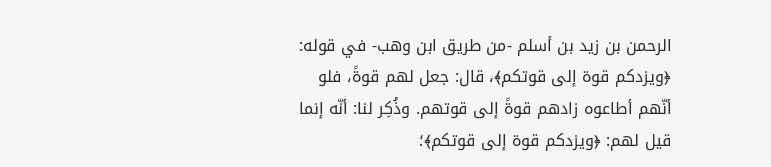الرحمن بن زيد بن أسلم -من طريق ابن وهب- في قوله: ﴿ويزدكم قوة إلى قوتكم﴾، قال: جعل لهم قوةً، فلو أنّهم أطاعوه زادهم قوةً إلى قوتهم. وذُكِر لنا: أنّه إنما قيل لهم: ﴿ويزدكم قوة إلى قوتكم﴾؛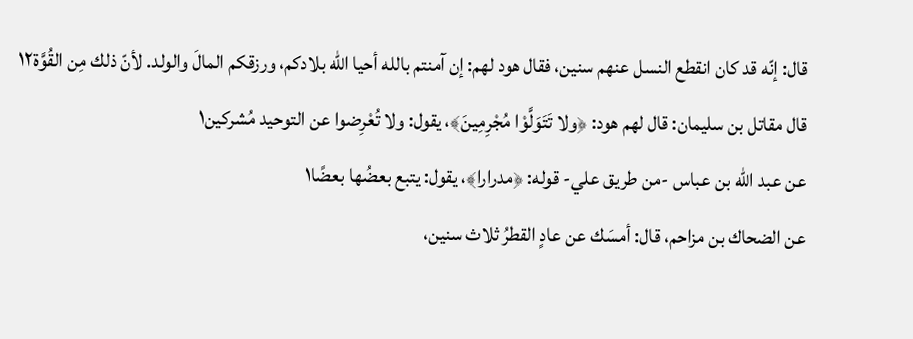قال: إنّه قد كان انقطع النسل عنهم سنين، فقال هود لهم: إن آمنتم بالله أحيا الله بلادكم، ورزقكم المالَ والولد. لأنّ ذلك مِن القُوَّة١٢
قال مقاتل بن سليمان: قال لهم هود: ﴿ولا تَتَوَلَّوْا مُجْرِمِينَ﴾، يقول: ولا تُعْرِضوا عن التوحيد مُشركين١
عن عبد الله بن عباس -من طريق علي- قوله: ﴿مدرارا﴾، يقول: يتبع بعضُها بعضًا١
عن الضحاك بن مزاحم، قال: أمسَك عن عادٍ القطرُ ثلاث سنين،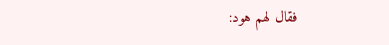فقال لهم هود: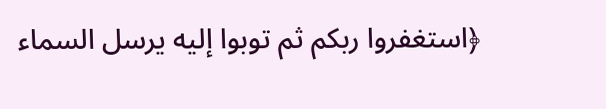﴿استغفروا ربكم ثم توبوا إليه يرسل السماء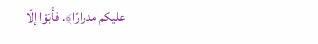عليكم مدرارًا﴾. فأَبَوْا إلّا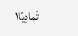تَمادِيًا١